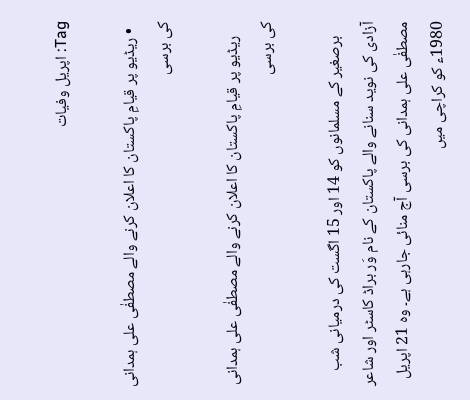Tag: اپریل وفیات

  • ریڈیو پر قیامِ پاکستان کا اعلان کرنے والے مصطفٰی علی ہمدانی کی برسی

    ریڈیو پر قیامِ پاکستان کا اعلان کرنے والے مصطفٰی علی ہمدانی کی برسی

    برصغیر کے مسلمانوں کو 14 اور 15 اگست کی درمیانی شب آزادی کی نوید سنانے والے پاکستان کے نام وَر براڈ کاسٹر اور شاعر مصطفٰی علی ہمدانی کی برسی آج منائی جارہی ہے۔ وہ 21 اپریل 1980ء کو کراچی میں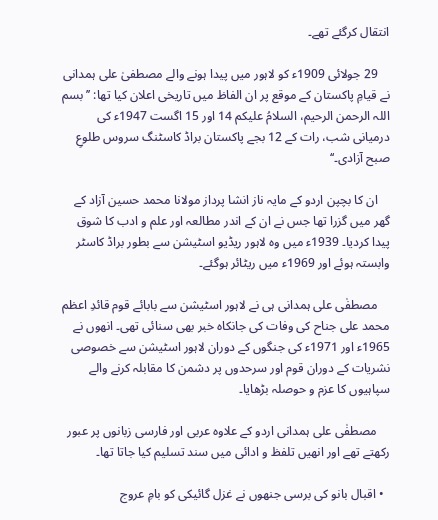انتقال کرگئے تھے۔

    29 جولائی 1909ء کو لاہور میں پیدا ہونے والے مصطفیٰ علی ہمدانی نے قیامِ پاکستان کے موقع پر ان الفاظ میں تاریخی اعلان کیا تھا: ’’بسم اللہ الرحمن الرحیم، السلامُ علیکم 14 اور 15 اگست 1947ء کی درمیانی شب، رات کے 12 بجے پاکستان براڈ کاسٹنگ سروس طلوعِ صبح آزادی۔‘‘

    ان کا بچپن اردو کے مایہ ناز انشا پرداز مولانا محمد حسین آزاد کے گھر میں گزرا تھا جس نے ان کے اندر مطالعہ اور علم و ادب کا شوق پیدا کردیا۔ 1939ء میں وہ لاہور ریڈیو اسٹیشن سے بطور براڈ کاسٹر وابستہ ہوئے اور 1969ء میں ریٹائر ہوگئے۔

    مصطفٰی علی ہمدانی ہی نے لاہور اسٹیشن سے بابائے قوم قائدِ اعظم محمد علی جناح کی وفات کی جانکاہ خبر بھی سنائی تھی۔ انھوں نے 1965ء اور 1971ء کی جنگوں کے دوران لاہور اسٹیشن سے خصوصی نشریات کے دوران قوم اور سرحدوں پر دشمن کا مقابلہ کرنے والے سپاہیوں کا عزم و حوصلہ بڑھایا۔

    مصطفٰی علی ہمدانی اردو کے علاوہ عربی اور فارسی زبانوں پر عبور رکھتے تھے اور انھیں تلفظ و ادائی میں سند تسلیم کیا جاتا تھا۔

  • اقبال بانو کی برسی جنھوں نے غزل گائیکی کو بامِ عروج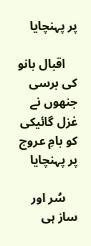پر پہنچایا

    اقبال بانو کی برسی جنھوں نے غزل گائیکی کو بامِ عروج پر پہنچایا

    سُر اور ساز ہی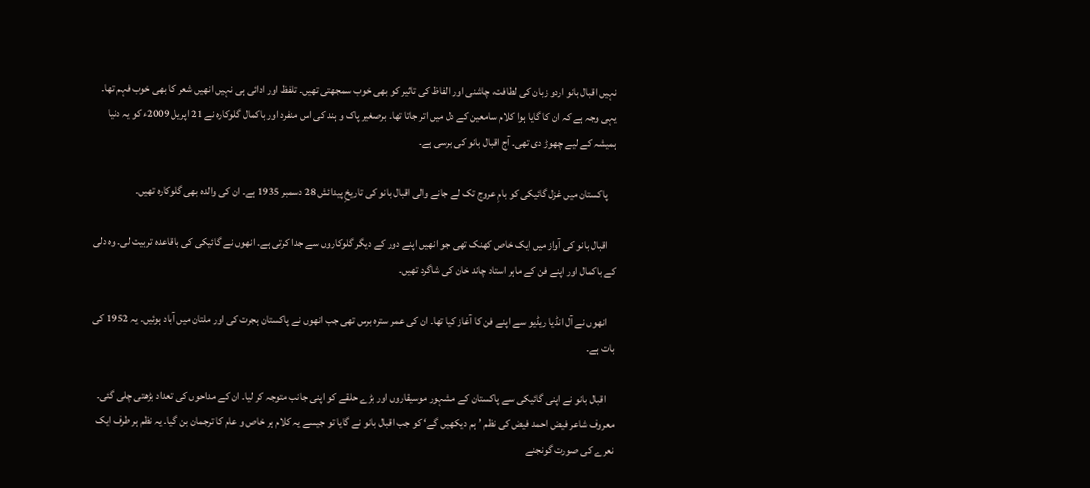نہیں اقبال بانو اردو زبان کی لطافت، چاشنی اور الفاظ کی تاثیر کو بھی خوب سمجھتی تھیں۔ تلفظ اور ادائی ہی نہیں انھیں شعر کا بھی خوب فہم تھا۔ یہی وجہ ہے کہ ان کا گایا ہوا کلام سامعین کے دل میں اتر جاتا تھا۔ برصغیر پاک و ہند کی اس منفرد اور باکمال گلوکارہ نے 21 اپریل 2009ء کو یہ دنیا ہمیشہ کے لیے چھوڑ دی تھی۔ آج اقبال بانو کی برسی ہے۔

    پاکستان میں غزل گائیکی کو بامِ عروج تک لے جانے والی اقبال بانو کی تاریخِ پیدائش 28 دسمبر 1935 ہے۔ ان کی والدہ بھی گلوکارہ تھیں۔

    اقبال بانو کی آواز میں ایک خاص کھنک تھی جو انھیں اپنے دور کے دیگر گلوکاروں سے جدا کرتی ہے۔ انھوں نے گائیکی کی باقاعدہ تربیت لی۔ وہ دلی کے باکمال اور اپنے فن کے ماہر استاد چاند خان کی شاگرد تھیں۔

    انھوں نے آل انڈیا ریڈیو سے اپنے فن کا آغاز کیا تھا۔ ان کی عمر سترہ برس تھی جب انھوں نے پاکستان ہجرت کی اور ملتان میں آباد ہوئیں۔ یہ 1952 کی بات ہے۔

    اقبال بانو نے اپنی گائیکی سے پاکستان کے مشہور موسیقاروں اور بڑے حلقے کو اپنی جانب متوجہ کر لیا۔ ان کے مداحوں کی تعداد بڑھتی چلی گئی۔ معروف شاعر فیض احمد فیض کی نظم ’ہم دیکھیں گے‘ کو جب اقبال بانو نے گایا تو جیسے یہ کلام ہر خاص و عام کا ترجمان بن گیا۔ یہ نظم ہر طرف ایک نعرے کی صورت گونجنے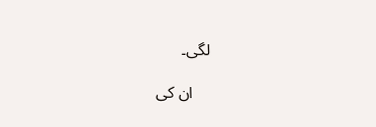لگی۔

    ان کی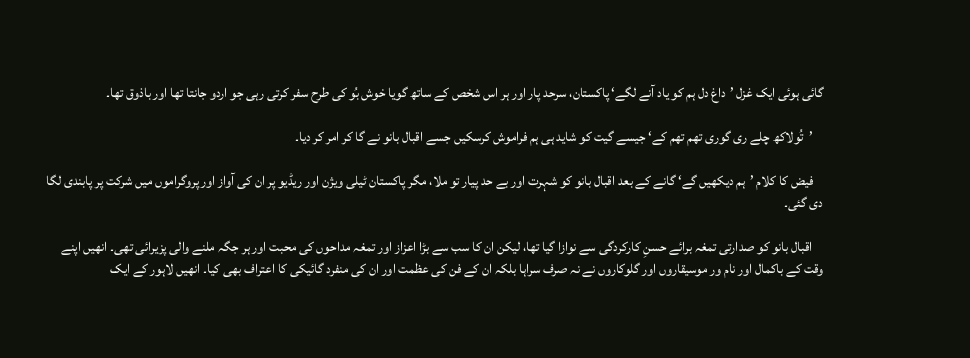گائی ہوئی ایک غزل ’داغ دل ہم کو یاد آنے لگے‘ پاکستان، سرحد پار اور ہر اس شخص کے ساتھ گویا خوش بُو کی طرح سفر کرتی رہی جو اردو جانتا تھا اور باذوق تھا۔

    ’تُولاکھ چلے ری گوری تھم تھم کے‘ جیسے گیت کو شاید ہی ہم فراموش کرسکیں جسے اقبال بانو نے گا کر امر کر دیا۔

    فیض کا کلام ’ہم دیکھیں گے‘ گانے کے بعد اقبال بانو کو شہرت اور بے حد پیار تو ملا، مگر پاکستان ٹیلی ویژن اور ریڈیو پر ان کی آواز اور پروگراموں میں شرکت پر پابندی لگا دی گئی۔

    اقبال بانو کو صدارتی تمغہ برائے حسنِ کارکردگی سے نوازا گیا تھا، لیکن ان کا سب سے بڑا اعزاز اور تمغہ مداحوں کی محبت اور ہر جگہ ملنے والی پزیرائی تھی۔ انھیں اپنے وقت کے باکمال اور نام ور موسیقاروں اور گلوکاروں نے نہ صرف سراہا بلکہ ان کے فن کی عظمت اور ان کی منفرد گائیکی کا اعتراف بھی کیا۔ انھیں لاہور کے ایک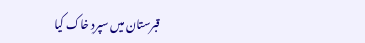قبرستان میں سپردِ خاک کیا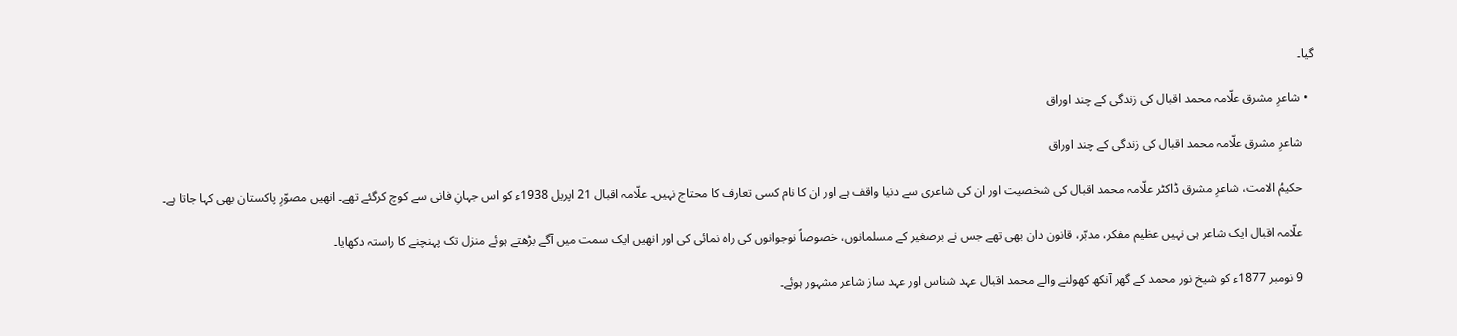گیا۔

  • شاعرِ مشرق علّامہ محمد اقبال کی زندگی کے چند اوراق

    شاعرِ مشرق علّامہ محمد اقبال کی زندگی کے چند اوراق

    حکیمُ الامت، شاعرِ مشرق ڈاکٹر علّامہ محمد اقبال کی شخصیت اور ان کی شاعری سے دنیا واقف ہے اور ان کا نام کسی تعارف کا محتاج نہیں۔ علّامہ اقبال 21 اپریل 1938ء کو اس جہانِ فانی سے کوچ کرگئے تھے۔ انھیں مصوّرِ پاکستان بھی کہا جاتا ہے۔

    علّامہ اقبال ایک شاعر ہی نہیں عظیم مفکر، مدبّر، قانون دان بھی تھے جس نے برصغیر کے مسلمانوں، خصوصاً نوجوانوں کی راہ نمائی کی اور انھیں ایک سمت میں آگے بڑھتے ہوئے منزل تک پہنچنے کا راستہ دکھایا۔

    9 نومبر 1877ء کو شیخ نور محمد کے گھر آنکھ کھولنے والے محمد اقبال عہد شناس اور عہد ساز شاعر مشہور ہوئے۔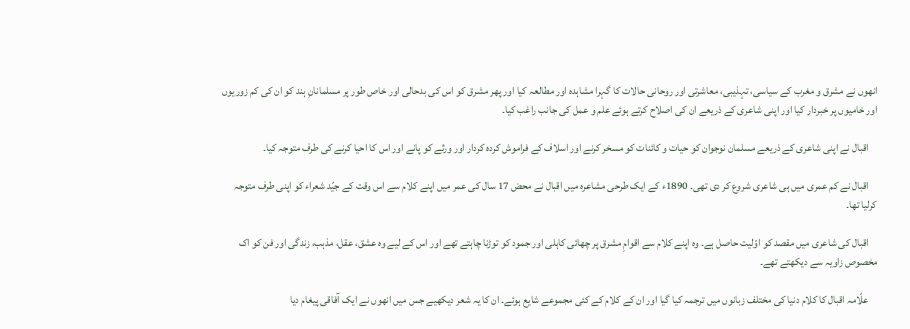انھوں نے مشرق و مغرب کے سیاسی، تہذیبی، معاشرتی اور روحانی حالات کا گہرا مشاہدہ اور مطالعہ کیا اور پھر مشرق کو اس کی بدحالی اور خاص طور پر مسلمانانِ ہند کو ان کی کم زوریوں اور خامیوں پر خبردار کیا اور اپنی شاعری کے ذریعے ان کی اصلاح کرتے ہوئے علم و عمل کی جانب راغب کیا۔

    اقبال نے اپنی شاعری کے ذریعے مسلمان نوجوان کو حیات و کائنات کو مسخر کرنے اور اسلاف کے فراموش کردہ کردار اور ورثے کو پانے اور اس کا احیا کرنے کی طرف متوجہ کیا۔

    اقبال نے کم عمری میں ہی شاعری شروع کر دی تھی۔ 1890ء کے ایک طرحی مشاعرہ میں اقبال نے محض 17 سال کی عمر میں اپنے کلام سے اس وقت کے جیّد شعراء کو اپنی طرف متوجہ کرلیا تھا۔

    اقبال کی شاعری میں مقصد کو اوّلیت حاصل ہے۔ وہ اپنے کلام سے اقوامِ مشرق پر چھائی کاہلی اور جمود کو توڑنا چاہتے تھے اور اس کے لیے وہ عشق، عقل، مذہب، زندگی اور فن کو اک مخصوص زاویہ سے دیکھتے تھے۔

    علّامہ اقبال کا کلام دنیا کی مختلف زبانوں میں ترجمہ کیا گیا اور ان کے کلام کے کئی مجموعے شایع ہوئے۔ ان کا یہ شعر دیکھیے جس میں انھوں نے ایک آفاقی پیغام دیا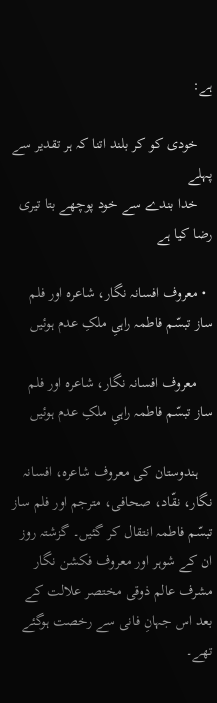ہے:

    خودی کو کر بلند اتنا کہ ہر تقدیر سے پہلے
    خدا بندے سے خود پوچھے بتا تیری رضا کیا ہے

  • معروف افسانہ نگار، شاعرہ اور فلم ساز تبسّم فاطمہ راہیِ ملکِ عدم ہوئیں

    معروف افسانہ نگار، شاعرہ اور فلم ساز تبسّم فاطمہ راہیِ ملکِ عدم ہوئیں

    ہندوستان کی معروف شاعرہ، افسانہ نگار، نقّاد، صحافی، مترجم اور فلم ساز تبسّم فاطمہ انتقال کر گئیں۔ گزشتہ روز ان کے شوہر اور معروف فکشن نگار مشرف عالم ذوقی مختصر علالت کے بعد اس جہانِ فانی سے رخصت ہوگئے تھے۔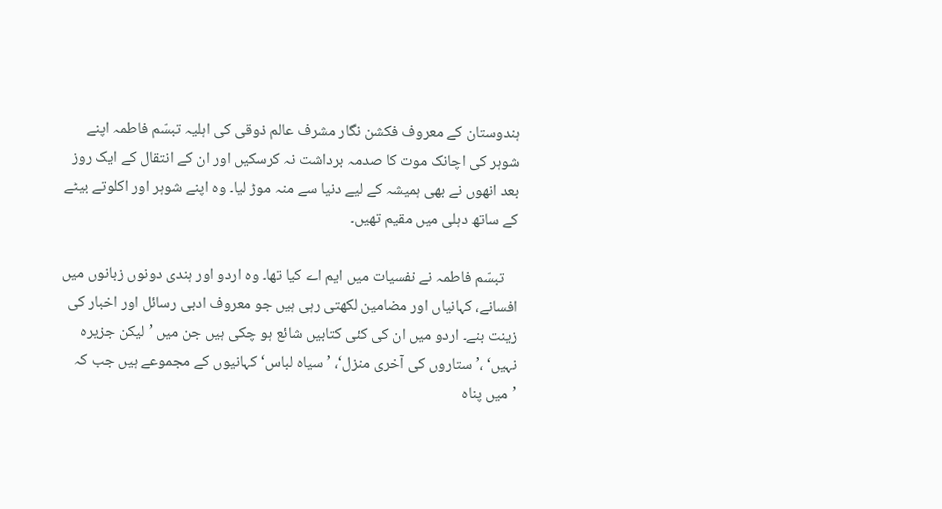ہندوستان کے معروف فکشن نگار مشرف عالم ذوقی کی اہلیہ تبسّم فاطمہ اپنے شوہر کی اچانک موت کا صدمہ برداشت نہ کرسکیں اور ان کے انتقال کے ایک روز بعد انھوں نے بھی ہمیشہ کے لیے دنیا سے منہ موڑ لیا۔ وہ اپنے شوہر اور اکلوتے بیٹے کے ساتھ دہلی میں مقیم تھیں۔

    تبسّم فاطمہ نے نفسیات میں ایم اے کیا تھا۔ وہ اردو اور ہندی دونوں زبانوں میں افسانے، کہانیاں‌ اور مضامین لکھتی رہی ہیں جو معروف ادبی رسائل اور اخبار کی زینت بنے۔ اردو میں ان کی کئی کتابیں شائع ہو چکی ہیں جن میں ’لیکن جزیرہ نہیں‘ ،’ستاروں کی آخری منزل‘، ’سیاہ لباس‘ کہانیوں کے مجموعے ہیں جب کہ ’میں پناہ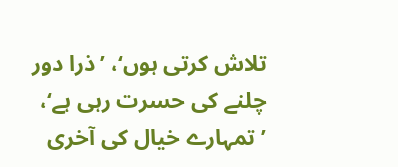تلاش کرتی ہوں‘، ’ذرا دور چلنے کی حسرت رہی ہے‘، ’تمہارے خیال کی آخری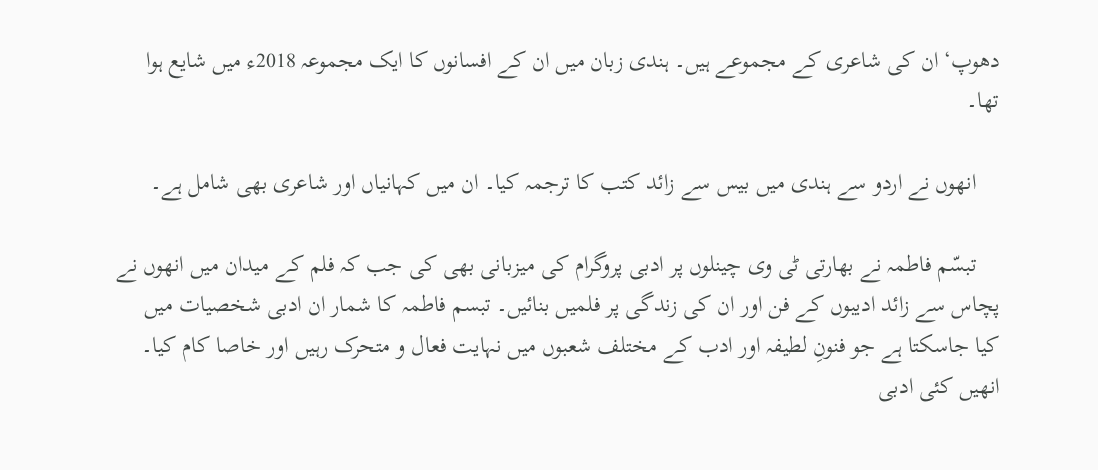دھوپ‘ ان کی شاعری کے مجموعے ہیں۔ ہندی زبان میں ان کے افسانوں کا ایک مجموعہ 2018ء میں شایع ہوا تھا۔

    انھوں نے اردو سے ہندی میں بیس سے زائد کتب کا ترجمہ کیا۔ ان میں کہانیاں اور شاعری بھی شامل ہے۔

    تبسّم فاطمہ نے بھارتی ٹی وی چینلوں پر ادبی پروگرام کی میزبانی بھی کی جب کہ فلم کے میدان میں انھوں نے پچاس سے زائد ادیبوں کے فن اور ان کی زندگی پر فلمیں بنائیں۔ تبسم فاطمہ کا شمار ان ادبی شخصیات میں کیا جاسکتا ہے جو فنونِ لطیفہ اور ادب کے مختلف شعبوں میں نہایت فعال و متحرک رہیں اور خاصا کام کیا۔ انھیں کئی ادبی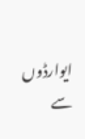ایوارڈوں سے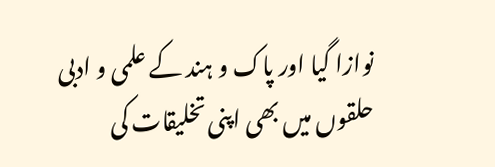نوازا گیا اور پاک و ہند کے علمی و ادبی حلقوں میں بھی اپنی تخلیقات کی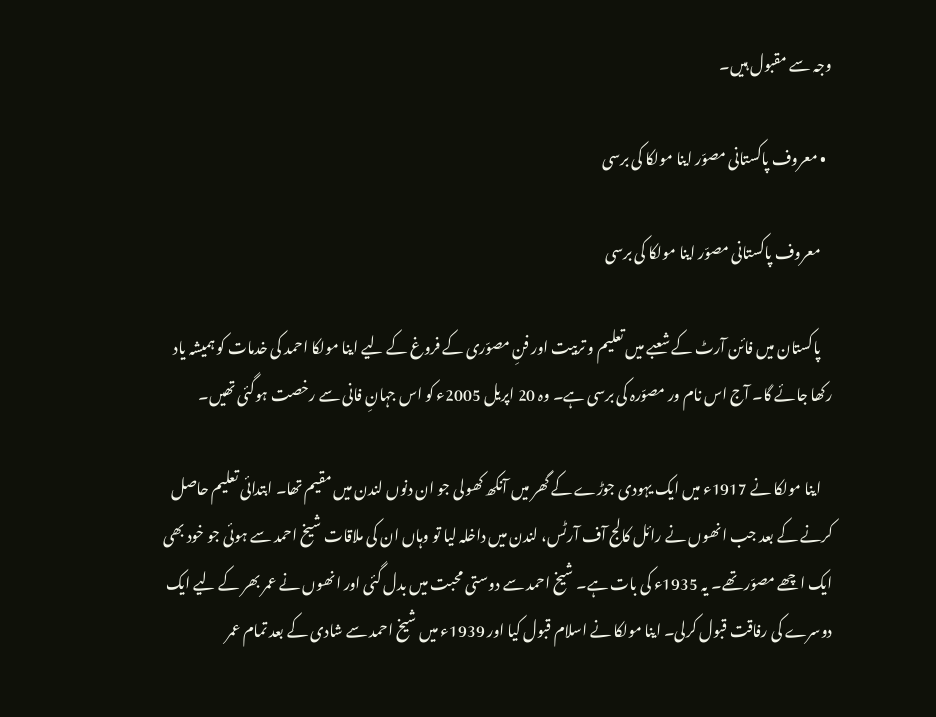وجہ سے مقبول ہیں۔

  • معروف پاکستانی مصوّر اینا مولکا کی برسی

    معروف پاکستانی مصوّر اینا مولکا کی برسی

    پاکستان میں فائن آرٹ کے شعبے میں تعلیم و تربیت اور فنِ مصوّری کے فروغ کے لیے اینا مولکا احمد کی خدمات کو ہمیشہ یاد رکھا جائے گا۔ آج اس نام ور مصوّرہ کی برسی ہے۔ وہ 20 اپریل 2005ء کو اس جہانِ فانی سے رخصت ہوگئی تھیں۔

    اینا مولکا نے 1917ء میں ایک یہودی جوڑے کے گھر میں آنکھ کھولی جو ان دنوں لندن میں مقیم تھا۔ ابتدائی تعلیم حاصل کرنے کے بعد جب انھوں نے رائل کالج آف آرٹس، لندن میں داخلہ لیا تو وہاں ان کی ملاقات شیخ احمد سے ہوئی جو خود بھی ایک اچھے مصوّر تھے۔ یہ 1935ء کی بات ہے۔ شیخ احمد سے دوستی محبت میں بدل گئی اور انھوں نے عمر بھر کے لیے ایک دوسرے کی رفاقت قبول کرلی۔ اینا مولکا نے اسلام قبول کیا اور 1939ء میں شیخ احمد سے شادی کے بعد تمام عمر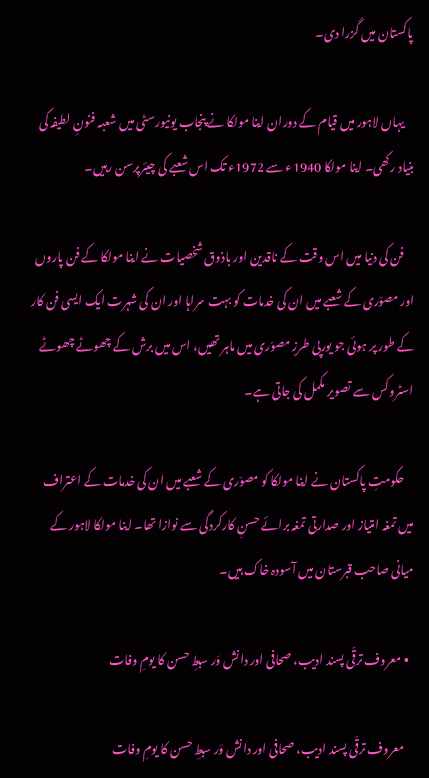پاکستان میں گزرا دی۔

    یہاں لاہور میں قیام کے دوران اینا مولکا نے پنجاب یونیورسٹی میں شعبہ فنونِ لطیفہ کی بنیاد رکھی۔ اینا مولکا 1940ء سے 1972ء تک اس شعبے کی چیئرپرسن رہیں۔

    فن کی دنیا میں اس وقت کے ناقدین اور باذوق شخصیات نے اینا مولکا کے فن پاروں اور مصوّری کے شعبے میں ان کی‌ خدمات کو بہت سراہا اور ان کی شہرت ایک ایسی فن کار کے طور پر ہوئی جو یورپی طرزِ مصوّری میں ماہر تھیں، اس میں برش کے چھوٹے چھوٹے اسٹروکس سے تصویر مکمل کی جاتی ہے۔

    حکومتِ پاکستان نے اینا مولکا کو مصوّری کے شعبے میں ان کی خدمات کے اعتراف میں تمغہ امتیاز اور صدارتی تمغہ برائے حسنِ کارکردگی سے نوازا تھا۔ اینا مولکا لاہور کے میانی صاحب قبرستان میں آسودہ خاک ہیں۔

  • معروف ترقّی پسند ادیب،‌ صحافی اور دانش وَر سبطِ حسن کا یومِ وفات

    معروف ترقّی پسند ادیب،‌ صحافی اور دانش وَر سبطِ حسن کا یومِ وفات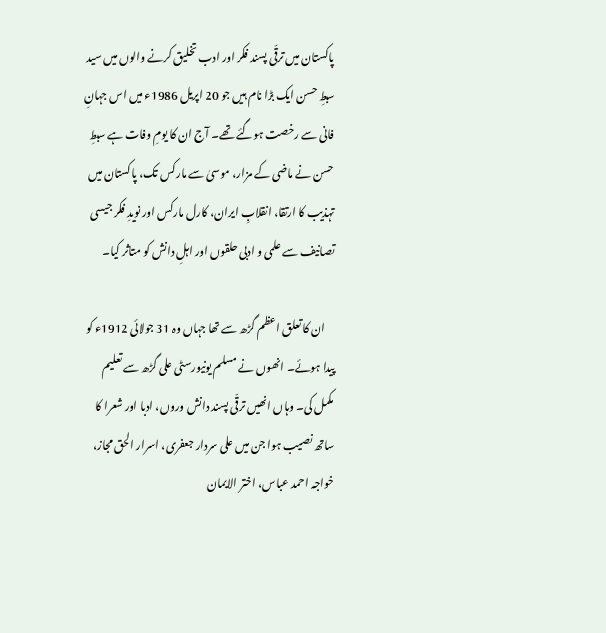پاکستان میں‌ ترقّی پسند فکر اور ادب تخلیق کرنے والوں میں سید سبطِ حسن ایک بڑا نام ہیں‌ جو 20 اپریل 1986ء میں اس جہانِ فانی سے رخصت ہوگئے تھے۔ آج ان کا یومِ وفات ہے سبطِ‌ حسن نے ماضی کے مزار، موسیٰ سے مارکس تک، پاکستان میں تہذیب کا ارتقا، انقلابِ ایران، کارل مارکس اور نویدِ فکر جیسی تصانیف سے علمی و ادبی حلقوں اور اہلِ دانش کو متاثر کیا۔

    ان کا تعلق اعظم گڑھ سے تھا جہاں وہ 31 جولائی 1912ء کو پیدا ہوئے۔ انھوں نے مسلم یونیورسٹی علی گڑھ سے تعلیم مکمل کی۔ وہاں انھیں ترقّی پسند دانش وروں، ادبا اور شعرا کا ساتھ نصیب ہوا جن میں علی سردار جعفری، اسرار الحق مجاز، خواجہ احمد عباس، اختر الایمان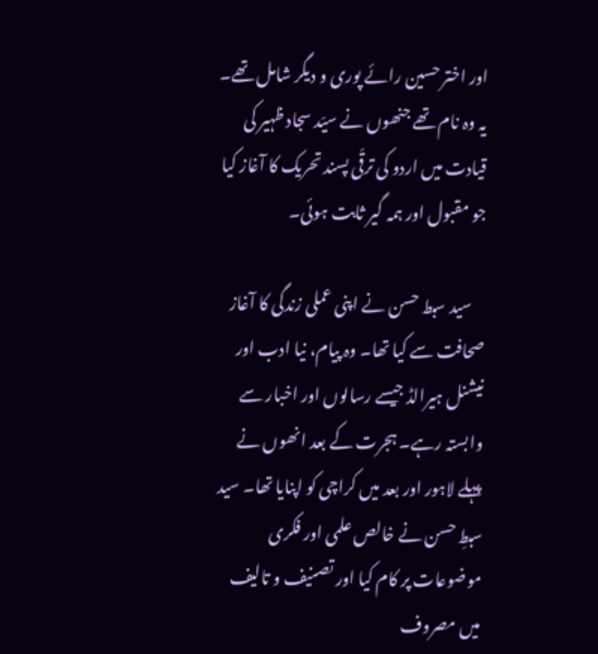اور اختر حسین رائے پوری و دیگر شامل تھے۔ یہ وہ نام تھے جنھوں نے سیّد سجاد ظہیر کی قیادت میں اردو کی ترقّی پسند تحریک کا آغاز کیا جو مقبول اور ہمہ گیر ثابت ہوئی۔

    سید سبط حسن نے اپنی عملی زندگی کا آغاز صحافت سے کیا تھا۔ وہ پیام، نیا ادب اور نیشنل ہیرالڈ جیسے رسالوں اور اخبار سے وابستہ رہے۔ ہجرت کے بعد انھوں نے پہلے لاہور اور بعد میں کراچی کو اپنایا تھا۔ سید سبطِ حسن نے خالص علمی اور فکری موضوعات پر کام کیا اور تصنیف و تالیف میں مصروف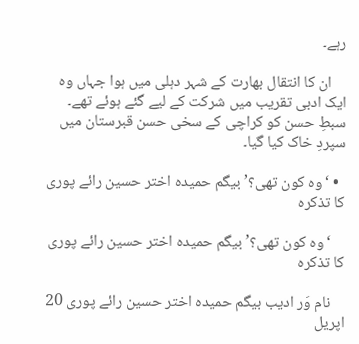رہے۔

    ان کا انتقال بھارت کے شہر دہلی میں ہوا جہاں وہ ایک ادبی تقریب میں شرکت کے لیے گئے ہوئے تھے۔ سبطِ حسن کو کراچی کے سخی حسن قبرستان میں سپردِ‌ خاک کیا گیا۔

  • ‘وہ کون تھی؟’ بیگم حمیدہ اختر حسین رائے پوری کا تذکرہ

    ‘وہ کون تھی؟’ بیگم حمیدہ اختر حسین رائے پوری کا تذکرہ

    نام وَر ادیب بیگم حمیدہ اختر حسین رائے پوری 20 اپریل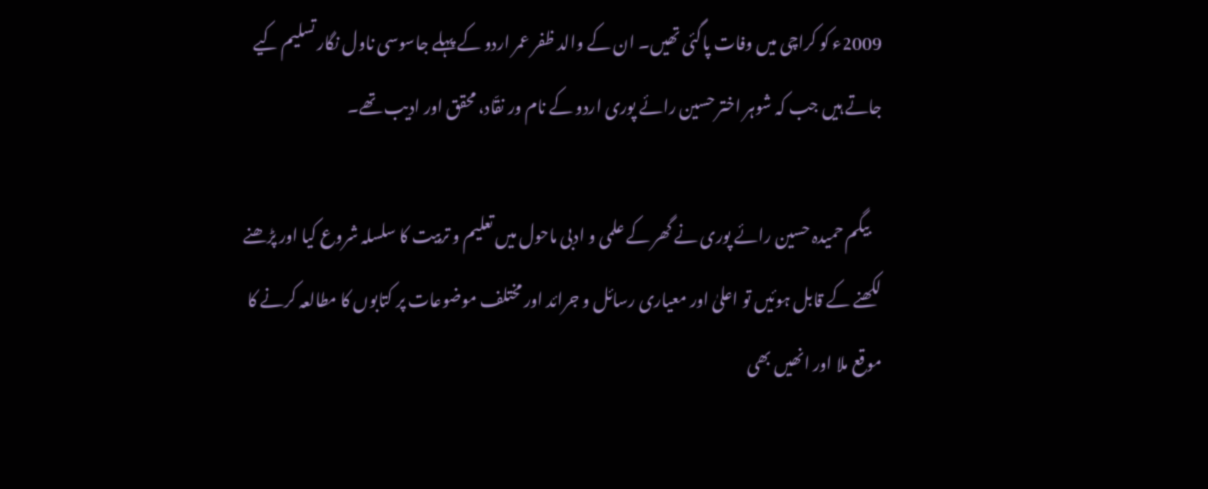2009ء کو کراچی میں وفات پاگئی تھیں۔ ان کے والد ظفر عمر اردو کے پہلے جاسوسی ناول نگار تسلیم کیے جاتے ہیں جب کہ شوہر اختر حسین رائے پوری اردو کے نام ور نقّاد، محقق اور ادیب تھے۔

    بیگم حمیدہ حسین رائے پوری نے گھر کے علمی و ادبی ماحول میں تعلیم و تربیت کا سلسلہ شروع کیا اور پڑھنے لکھنے کے قابل ہوئیں تو اعلیٰ اور معیاری رسائل و جرائد اور مختلف موضوعات پر کتابوں کا مطالعہ کرنے کا موقع ملا اور انھیں بھی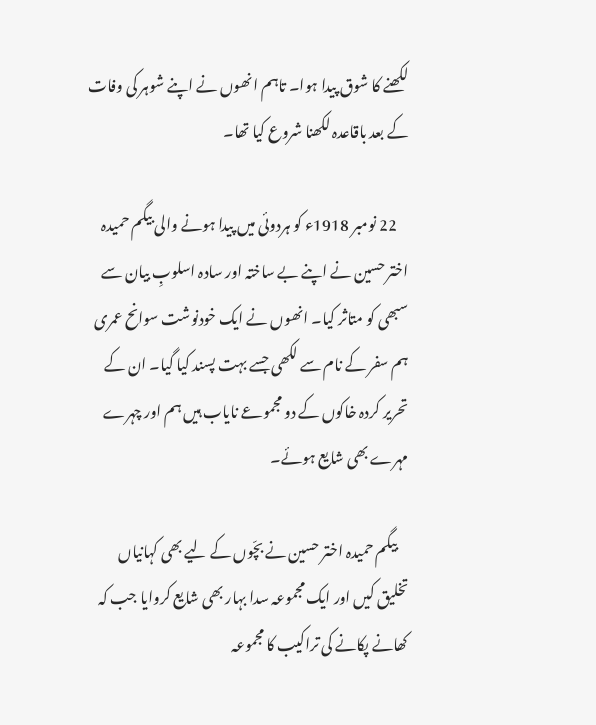لکھنے کا شوق پیدا ہوا۔ تاہم انھوں نے اپنے شوہر کی وفات کے بعد باقاعدہ لکھنا شروع کیا تھا۔

    22 نومبر 1918ء کو ہردوئی میں پیدا ہونے والی بیگم حمیدہ اختر حسین نے اپنے بے ساختہ اور سادہ اسلوبِ بیان سے سبھی کو متاثر کیا۔ انھوں نے ایک خودنوشت سوانح عمری ہم سفر کے نام سے لکھی جسے بہت پسند کیا گیا۔ ان کے تحریر کردہ خاکوں کے دو مجموعے نایاب ہیں ہم اور چہرے مہرے بھی شایع ہوئے۔

    بیگم حمیدہ اختر حسین نے بچّوں کے لیے بھی کہانیاں تخلیق کیں اور ایک مجموعہ سدا بہار بھی شایع کروایا جب کہ کھانے پکانے کی تراکیب کا مجموعہ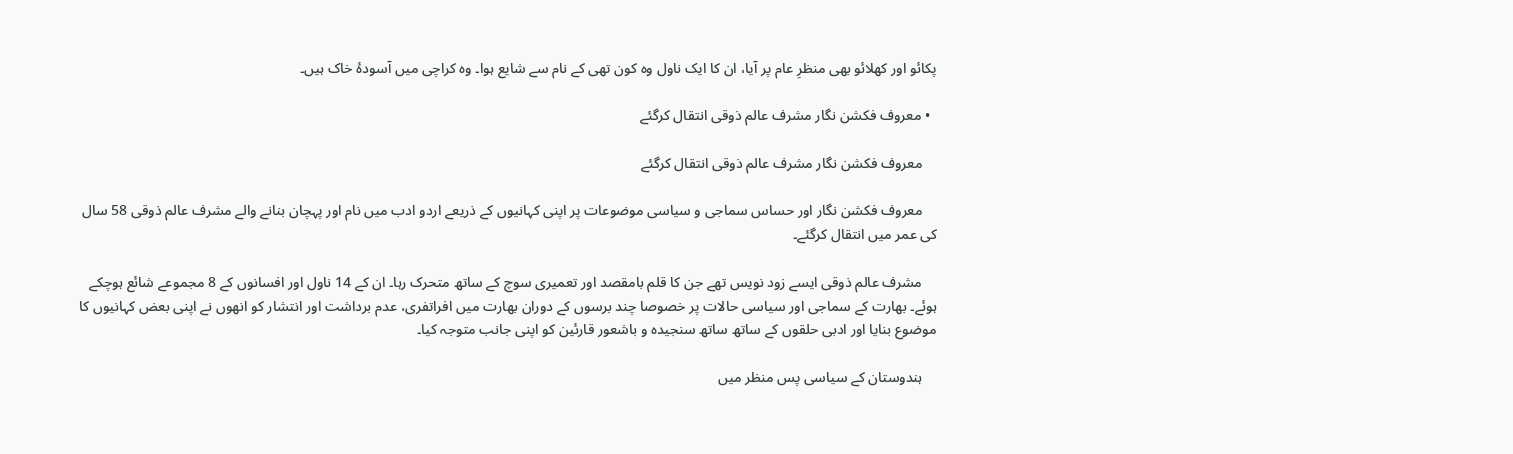پکائو اور کھلائو بھی منظرِ عام پر آیا، ان کا ایک ناول وہ کون تھی کے نام سے شایع ہوا۔ وہ کراچی میں آسودۂ خاک ہیں۔

  • معروف فکشن نگار مشرف عالم ذوقی انتقال کرگئے

    معروف فکشن نگار مشرف عالم ذوقی انتقال کرگئے

    معروف فکشن نگار اور حساس سماجی و سیاسی موضوعات پر اپنی کہانیوں کے ذریعے اردو ادب میں نام اور پہچان بنانے والے مشرف عالم ذوقی 58 سال کی عمر میں انتقال کرگئے۔

    مشرف عالم ذوقی ایسے زود نویس تھے جن کا قلم بامقصد اور تعمیری سوچ کے ساتھ متحرک رہا۔ ان کے 14 ناول اور افسانوں کے 8 مجموعے شائع ہوچکے ہوئے۔ بھارت کے سماجی اور سیاسی حالات پر خصوصا چند برسوں کے دوران بھارت میں افراتفری، عدم برداشت اور انتشار کو انھوں نے اپنی بعض کہانیوں کا موضوع بنایا اور ادبی حلقوں کے ساتھ ساتھ سنجیدہ و باشعور قارئین کو اپنی جانب متوجہ کیا۔

    ہندوستان کے سیاسی پس منظر میں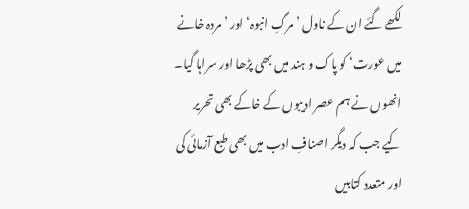لکھے گئے ان کے ناول ’مرگِ انبوہ‘ اور ’مردہ خانے میں عورت‘ کو پاک و ہند میں بھی پڑھا اور سراہا گیا۔ انھوں نے ہم عصر ادیبوں کے خاکے بھی تحریر کیے جب کہ دیگر اصنافِ ادب میں بھی طبع آزمائی کی اور متعدد کتابیں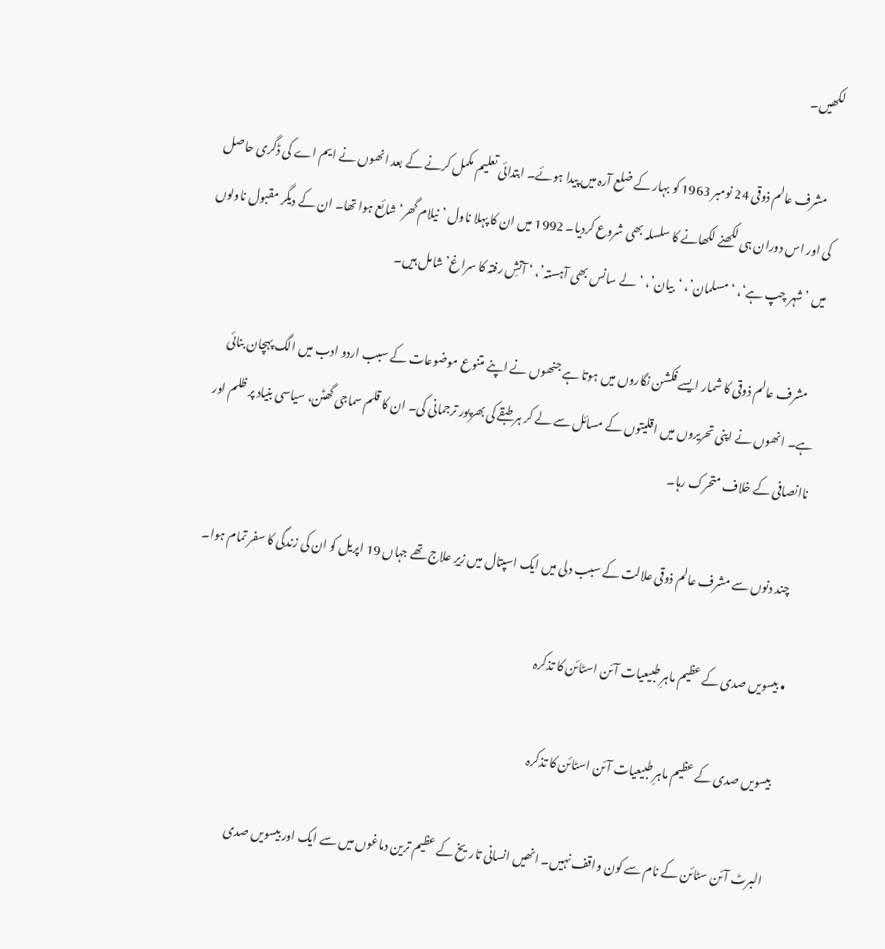لکھیں۔

    مشرف عالم ذوقی 24 نومبر 1963 کو بہار کے ضلع آرہ میں پیدا ہوئے۔ ابتدائی تعلیم مکمل کرنے کے بعد انھوں نے ایم اے کی ڈگری حاصل کی اور اس دوران ہی لکھنے لکھانے کا سلسلہ بھی شروع کردیا۔ 1992 میں ان کا پہلا ناول ’نیلام گھر‘ شائع ہوا تھا۔ ان کے دیگر مقبول ناولوں میں ’شہر چپ ہے‘، ‘مسلمان’، ‘بیان’، ‘لے سانس بھی آہستہ’، ‘ آتشِ رفتہ کا سراغ’ شامل ہیں۔

    مشرف عالم ذوقی کا شمار ایسے فکشن نگاروں میں ہوتا ہے جنھوں نے اپنے متنوع موضوعات کے سبب اردو ادب میں الگ پہچان بنائی ہے۔ انھوں نے اپنی تحریروں میں اقلیتوں کے مسائل سے لے کر ہر طبقے کی بھرپور ترجمانی کی۔ ان کا قلم سماجی گھٹن، سیاسی بنیاد پر ظلم اور ناانصافی کے خلاف متحرک رہا۔

    چند دنوں سے مشرف عالم ذوقی علالت کے سبب دلی میں ایک اسپتال میں زیرِ علاج تھے جہاں 19 اپریل کو ان کی زندگی کا سفر تمام ہوا۔

  • بیسویں صدی کے عظیم ماہرِ طبیعیات آئن اسٹائن کا تذکرہ

    بیسویں صدی کے عظیم ماہرِ طبیعیات آئن اسٹائن کا تذکرہ

    البرٹ آئن سٹائن کے نام سے کون واقف نہیں۔ انھیں انسانی تاریخ کے عظیم ترین دماغوں میں سے ایک اور بیسویں صدی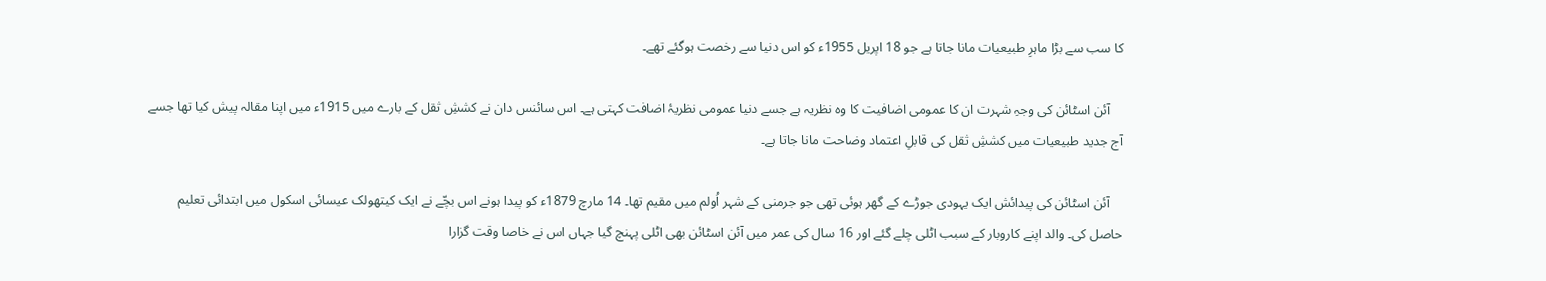کا سب سے بڑا ماہرِ طبیعیات مانا جاتا ہے جو 18 اپریل 1955ء کو اس دنیا سے رخصت ہوگئے تھے۔

    آئن اسٹائن کی وجہِ شہرت ان کا عمومی اضافیت کا وہ نظریہ ہے جسے دنیا عمومی نظریۂ اضافت کہتی ہے۔ اس سائنس دان نے کششِ ثقل کے بارے میں 1915ء میں اپنا مقالہ پیش کیا تھا جسے آج جدید طبیعیات میں کششِ ثقل کی قابلِ اعتماد وضاحت مانا جاتا ہے۔

    آئن اسٹائن کی پیدائش ایک یہودی جوڑے کے گھر ہوئی تھی جو جرمنی کے شہر اُولم میں مقیم تھا۔ 14 مارچ 1879ء کو پیدا ہونے اس بچّے نے ایک کیتھولک عیسائی اسکول میں ابتدائی تعلیم حاصل کی۔ والد اپنے کاروبار کے سبب اٹلی چلے گئے اور 16 سال کی عمر میں‌ آئن اسٹائن بھی اٹلی پہنچ گیا جہاں اس نے خاصا وقت گزارا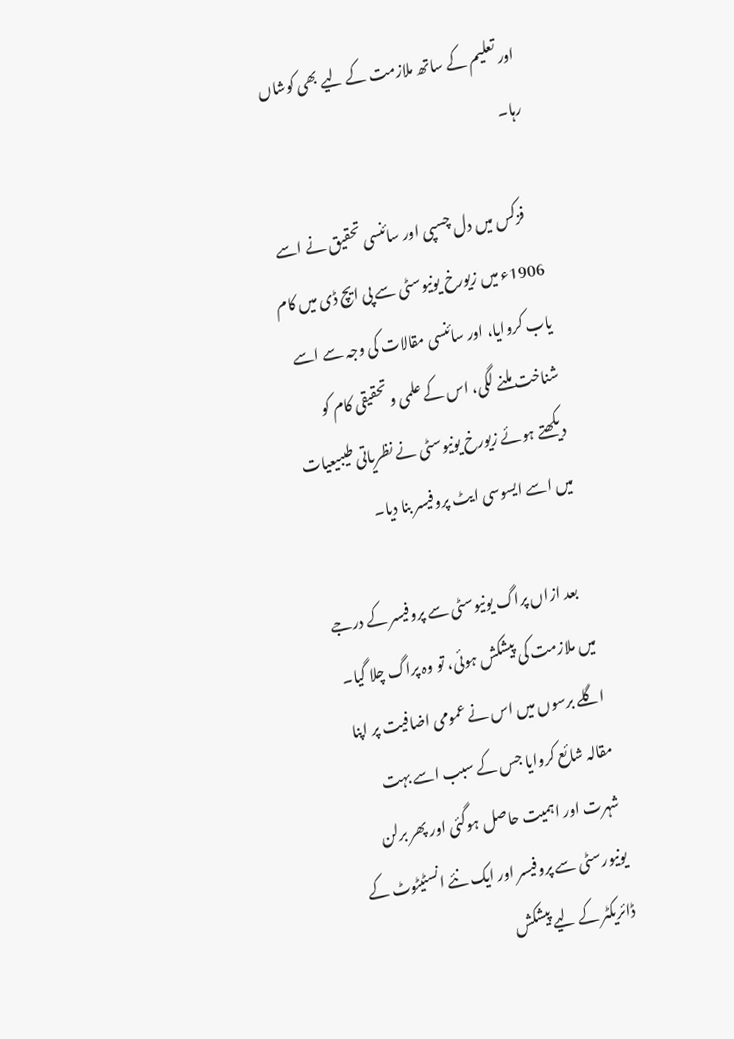اور تعلیم کے ساتھ ملازمت کے لیے بھی کوشاں رہا۔

    فزکس میں دل چسپی اور سائنسی تحقیق نے اسے 1906ء میں زیورخ یونیوسٹی سے پی ایچ ڈی میں کام یاب کروایا، اور سائنسی مقالات کی وجہ سے اسے شناخت ملنے لگی، اس کے علمی و تحقیقی کام کو دیکھتے ہوئے زیورخ یونیوسٹی نے نظریاتی طیبیعیات میں اسے ایسوسی ایٹ پروفیسر بنا دیا۔

    بعد ازاں پراگ یونیوسٹی سے پروفیسر کے درجے میں‌ ملازمت کی پیشکش ہوئی، تو وہ پراگ چلا گیا۔ اگلے برسوں میں اس نے عمومی اضافیت پر اپنا مقالہ شائع کروایا جس کے سبب اسے بہت شہرت اور اہمیت حاصل ہوگئی اور پھر برلن یونیورسٹی سے پروفیسر اور ایک نئے انسٹیٹوٹ کے ڈائریکٹر کے لیے پیشکش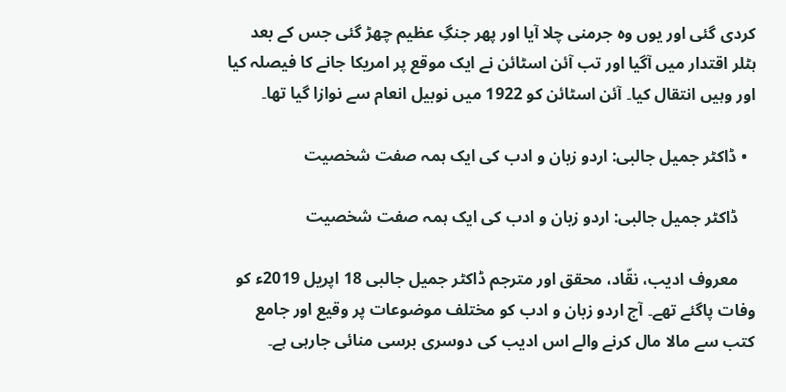کردی گئی اور یوں وہ جرمنی چلا آیا اور پھر جنگِ عظیم چھڑ گئی جس کے بعد ہٹلر اقتدار میں آگیا اور تب آئن اسٹائن نے ایک موقع پر امریکا جانے کا فیصلہ کیا اور وہیں انتقال کیا۔ آئن اسٹائن کو 1922 میں‌ نوبیل انعام سے نوازا گیا تھا۔

  • ڈاکٹر جمیل جالبی: اردو زبان و ادب کی ایک ہمہ صفت شخصیت

    ڈاکٹر جمیل جالبی: اردو زبان و ادب کی ایک ہمہ صفت شخصیت

    معروف ادیب، نقّاد، محقق اور مترجم ڈاکٹر جمیل جالبی 18 اپریل 2019ء کو وفات پاگئے تھے۔ آج اردو زبان و ادب کو مختلف موضوعات پر وقیع اور جامع کتب سے مالا مال کرنے والے اس ادیب کی دوسری برسی منائی جارہی ہے۔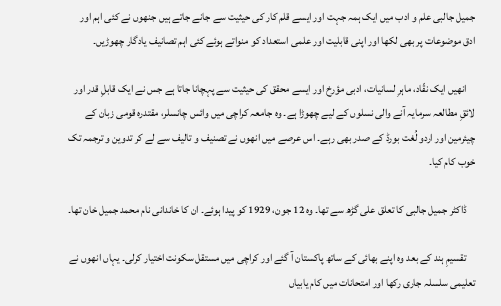جمیل جالبی علم و ادب میں ایک ہمہ جہت اور ایسے قلم کار کی حیثیت سے جانے جاتے ہیں جنھوں نے کئی اہم اور ادق موضوعات پر بھی لکھا اور اپنی قابلیت اور علمی استعداد کو منواتے ہوئے کئی اہم تصانیف یادگار چھوڑیں۔

    انھیں ایک نقّاد، ماہرِ لسانیات، ادبی مؤرخ اور ایسے محقق کی حیثیت سے پہچانا جاتا ہے جس نے ایک قابلِ قدر اور لائقِ مطالعہ سرمایہ آنے والی نسلوں کے لیے چھوڑا ہے۔ وہ جامعہ کراچی میں وائس چانسلر، مقتدرہ قومی زبان کے چیئرمین اور اردو لُغت بورڈ کے صدر بھی رہے۔ اس عرصے میں انھوں نے تصنیف و تالیف سے لے کر تدوین و ترجمہ تک خوب کام کیا۔

    ڈاکٹر جمیل جالبی کا تعلق علی گڑھ سے تھا۔ وہ 12 جون، 1929 کو پیدا ہوئے۔ ان کا خاندانی نام محمد جمیل خان تھا۔

    تقسیمِ ہند کے بعد وہ اپنے بھائی کے ساتھ پاکستان آ گئے اور کراچی میں مستقل سکونت اختیار کرلی۔ یہا‌ں انھوں نے تعلیمی سلسلہ جاری رکھا اور امتحانات میں کام یابیاں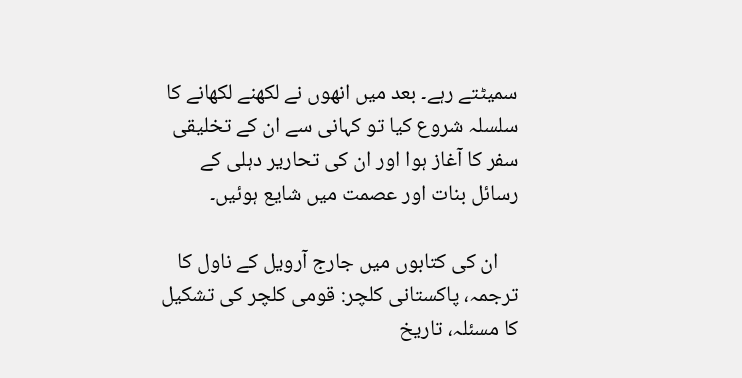سمیٹتے رہے۔ بعد میں انھوں نے لکھنے لکھانے کا سلسلہ شروع کیا تو کہانی سے ان کے تخلیقی سفر کا آغاز ہوا اور ان کی تحاریر دہلی کے رسائل بنات اور عصمت میں شایع ہوئیں۔

    ان کی کتابوں میں جارج آرویل کے ناول کا ترجمہ، پاکستانی کلچر: قومی کلچر کی تشکیل کا مسئلہ، تاریخ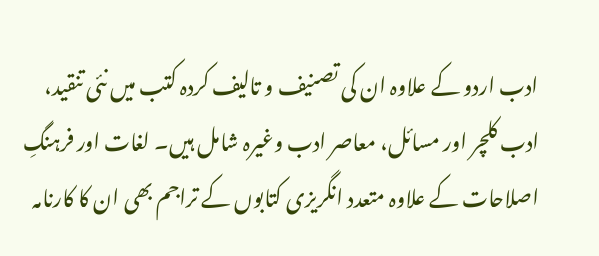ادب اردو کے علاوہ ان کی تصنیف و تالیف کردہ کتب میں نئی تنقید، ادب کلچر اور مسائل، معاصر ادب وغیرہ شامل ہیں۔ لغات اور فرہنگِ اصلاحات کے علاوہ متعدد انگریزی کتابوں کے تراجم بھی ان کا کارنامہ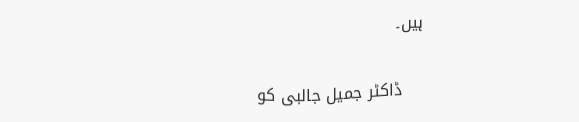ہیں۔

    ڈاکٹر جمیل جالبی کو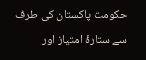حکومت پاکستان کی طرف سے ستارۂ امتیاز اور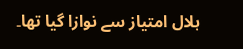ہلال امتیاز سے نوازا گیا تھا۔